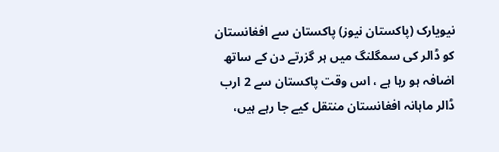نیویارک (پاکستان نیوز) پاکستان سے افغانستان کو ڈالر کی سمگلنگ میں ہر گزرتے دن کے ساتھ اضافہ ہو رہا ہے ، اس وقت پاکستان سے 2 ارب ڈالر ماہانہ افغانستان منتقل کیے جا رہے ہیں،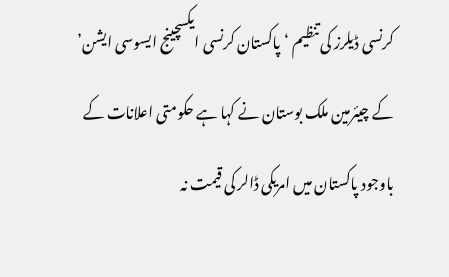کرنسی ڈیلرز کی تنظیم ‘پاکستان کرنسی ایکسچینج ایسوسی ایشن’ کے چیئرمین ملک بوستان نے کہا ہے حکومتی اعلانات کے باوجود پاکستان میں امریکی ڈالر کی قیمت نہ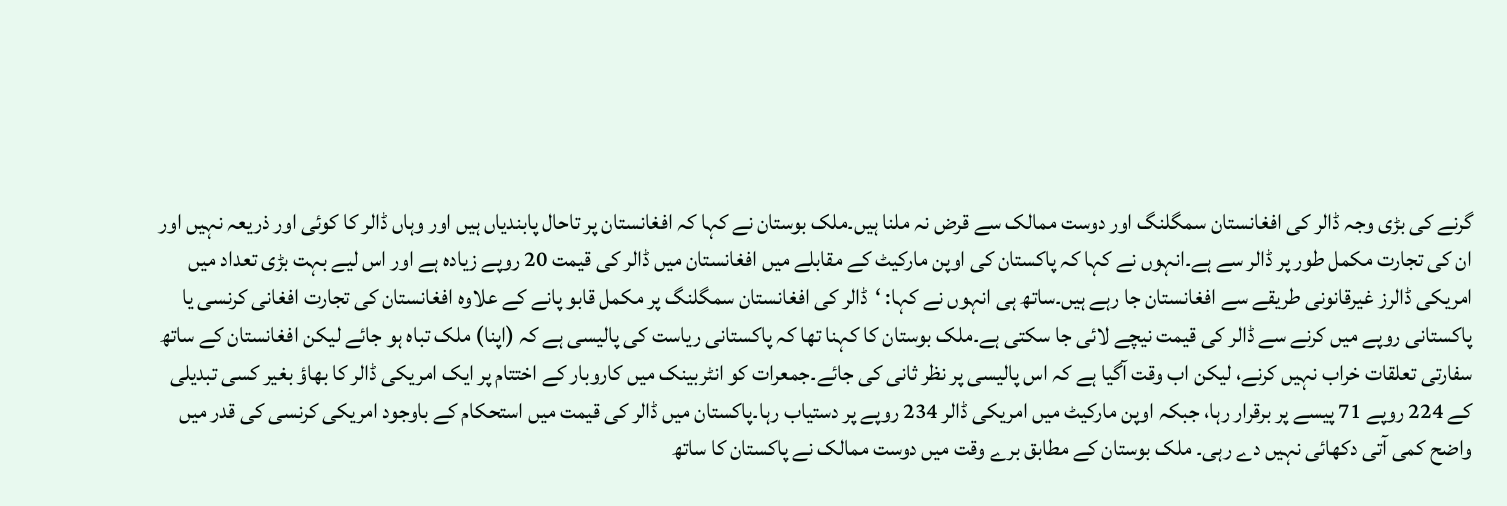گرنے کی بڑی وجہ ڈالر کی افغانستان سمگلنگ اور دوست ممالک سے قرض نہ ملنا ہیں۔ملک بوستان نے کہا کہ افغانستان پر تاحال پابندیاں ہیں اور وہاں ڈالر کا کوئی اور ذریعہ نہیں اور ان کی تجارت مکمل طور پر ڈالر سے ہے۔انہوں نے کہا کہ پاکستان کی اوپن مارکیٹ کے مقابلے میں افغانستان میں ڈالر کی قیمت 20 روپے زیادہ ہے اور اس لیے بہت بڑی تعداد میں امریکی ڈالرز غیرقانونی طریقے سے افغانستان جا رہے ہیں۔ساتھ ہی انہوں نے کہا: ‘ڈالر کی افغانستان سمگلنگ پر مکمل قابو پانے کے علاوہ افغانستان کی تجارت افغانی کرنسی یا پاکستانی روپے میں کرنے سے ڈالر کی قیمت نیچے لائی جا سکتی ہے۔ملک بوستان کا کہنا تھا کہ پاکستانی ریاست کی پالیسی ہے کہ (اپنا) ملک تباہ ہو جائے لیکن افغانستان کے ساتھ سفارتی تعلقات خراب نہیں کرنے، لیکن اب وقت آگیا ہے کہ اس پالیسی پر نظر ثانی کی جائے۔جمعرات کو انٹربینک میں کاروبار کے اختتام پر ایک امریکی ڈالر کا بھاؤ بغیر کسی تبدیلی کے 224 روپے 71 پیسے پر برقرار رہا، جبکہ اوپن مارکیٹ میں امریکی ڈالر 234 روپے پر دستیاب رہا۔پاکستان میں ڈالر کی قیمت میں استحکام کے باوجود امریکی کرنسی کی قدر میں واضح کمی آتی دکھائی نہیں دے رہی۔ ملک بوستان کے مطابق برے وقت میں دوست ممالک نے پاکستان کا ساتھ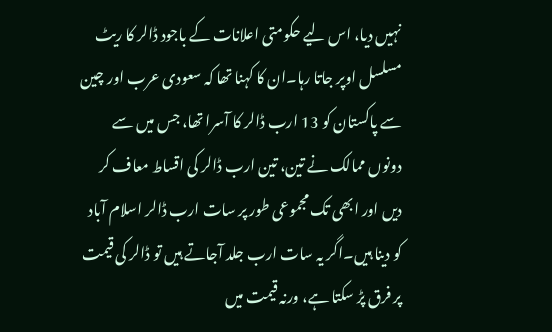نہیں دیا، اس لیے حکومتی اعلانات کے باجود ڈالر کا ریٹ مسلسل اوپر جاتا رہا۔ان کا کہنا تھا کہ سعودی عرب اور چین سے پاکستان کو 13 ارب ڈالر کا آسرا تھا، جس میں سے دونوں ممالک نے تین، تین ارب ڈالر کی اقساط معاف کر دیں اور ابھی تک مجموعی طور پر سات ارب ڈالر اسلام آباد کو دینا ہیں۔اگر یہ سات ارب جلد آجاتے ہیں تو ڈالر کی قیمت پر فرق پڑ سکتا ہے، ورنہ قیمت میں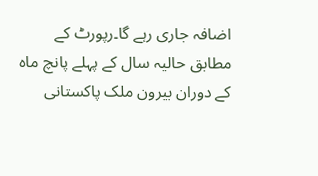اضافہ جاری رہے گا۔رپورٹ کے مطابق حالیہ سال کے پہلے پانچ ماہ کے دوران بیرون ملک پاکستانی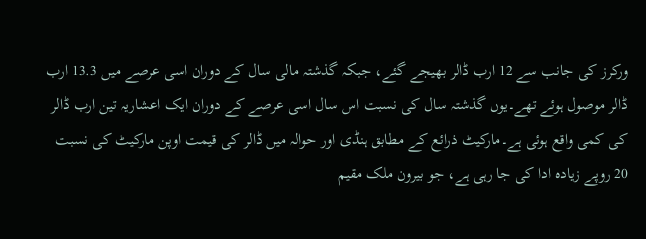ورکرز کی جانب سے 12 ارب ڈالر بھیجے گئے، جبکہ گذشتہ مالی سال کے دوران اسی عرصے میں 13.3 ارب ڈالر موصول ہوئے تھے۔یوں گذشتہ سال کی نسبت اس سال اسی عرصے کے دوران ایک اعشاریہ تین ارب ڈالر کی کمی واقع ہوئی ہے۔مارکیٹ ذرائع کے مطابق ہنڈی اور حوالہ میں ڈالر کی قیمت اوپن مارکیٹ کی نسبت 20 روپے زیادہ ادا کی جا رہی ہے، جو بیرون ملک مقیم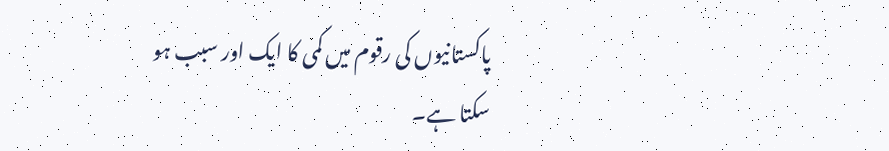پاکستانیوں کی رقوم میں کمی کا ایک اور سبب ہو سکتا ہے۔